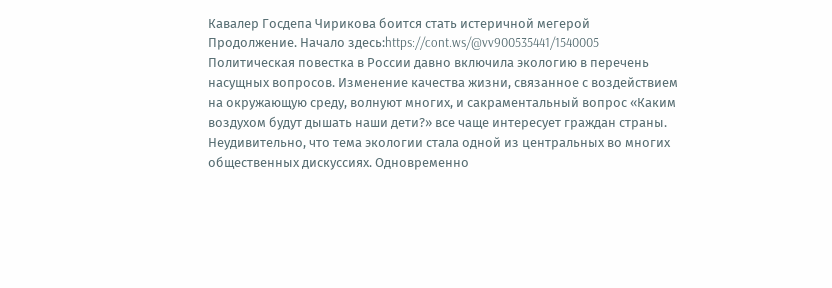Кавалер Госдепа Чирикова боится стать истеричной мегерой
Продолжение. Начало здесь:https://cont.ws/@vv900535441/1540005
Политическая повестка в России давно включила экологию в перечень насущных вопросов. Изменение качества жизни, связанное с воздействием на окружающую среду, волнуют многих, и сакраментальный вопрос «Каким воздухом будут дышать наши дети?» все чаще интересует граждан страны.
Неудивительно, что тема экологии стала одной из центральных во многих общественных дискуссиях. Одновременно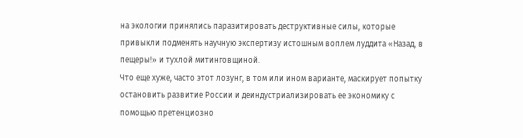на экологии принялись паразитировать деструктивные силы, которые привыкли подменять научную экспертизу истошным воплем луддита «Назад, в пещеры!» и тухлой митинговщиной.
Что еще хуже, часто этот лозунг, в том или ином варианте, маскирует попытку остановить развитие России и деиндустриализировать ее экономику с помощью претенциозно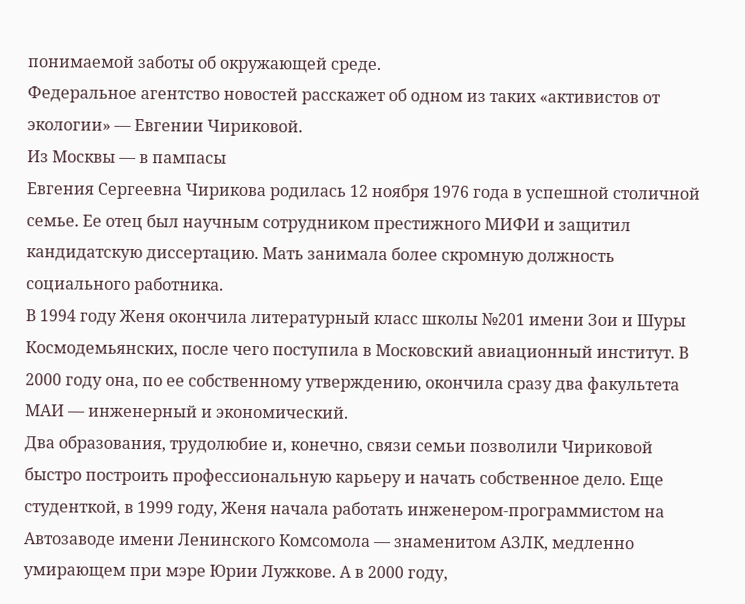понимаемой заботы об окружающей среде.
Федеральное агентство новостей расскажет об одном из таких «активистов от экологии» — Евгении Чириковой.
Из Москвы — в пампасы
Евгения Сергеевна Чирикова родилась 12 ноября 1976 года в успешной столичной семье. Ее отец был научным сотрудником престижного МИФИ и защитил кандидатскую диссертацию. Мать занимала более скромную должность социального работника.
В 1994 году Женя окончила литературный класс школы №201 имени Зои и Шуры Космодемьянских, после чего поступила в Московский авиационный институт. В 2000 году она, по ее собственному утверждению, окончила сразу два факультета МАИ — инженерный и экономический.
Два образования, трудолюбие и, конечно, связи семьи позволили Чириковой быстро построить профессиональную карьеру и начать собственное дело. Еще студенткой, в 1999 году, Женя начала работать инженером-программистом на Автозаводе имени Ленинского Комсомола — знаменитом АЗЛК, медленно умирающем при мэре Юрии Лужкове. А в 2000 году,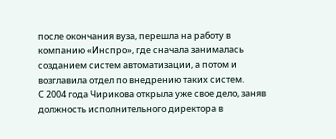после окончания вуза, перешла на работу в компанию «Инспро», где сначала занималась созданием систем автоматизации, а потом и возглавила отдел по внедрению таких систем.
С 2004 года Чирикова открыла уже свое дело, заняв должность исполнительного директора в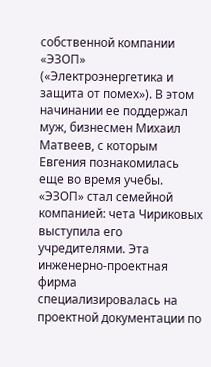собственной компании «ЭЗОП» («Электроэнергетика и защита от помех»). В этом начинании ее поддержал муж, бизнесмен Михаил Матвеев, с которым Евгения познакомилась еще во время учебы.
«ЭЗОП» стал семейной компанией: чета Чириковых выступила его учредителями. Эта инженерно-проектная фирма специализировалась на проектной документации по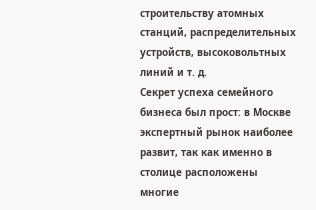строительству атомных станций, распределительных устройств, высоковольтных линий и т. д.
Секрет успеха семейного бизнеса был прост: в Москве экспертный рынок наиболее развит, так как именно в столице расположены многие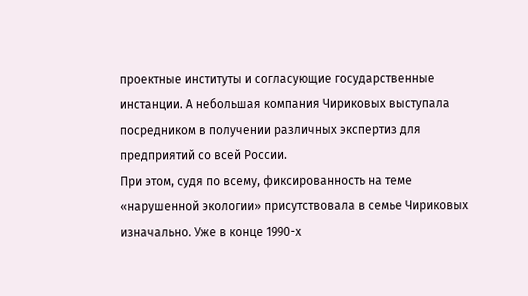проектные институты и согласующие государственные инстанции. А небольшая компания Чириковых выступала посредником в получении различных экспертиз для предприятий со всей России.
При этом, судя по всему, фиксированность на теме «нарушенной экологии» присутствовала в семье Чириковых изначально. Уже в конце 1990-х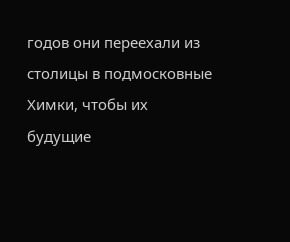годов они переехали из столицы в подмосковные Химки, чтобы их будущие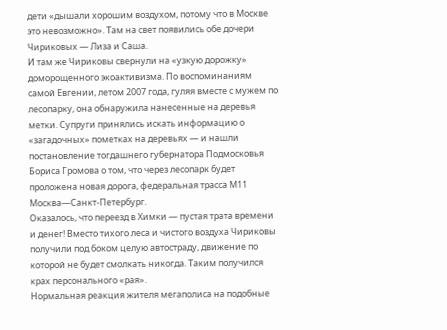дети «дышали хорошим воздухом, потому что в Москве это невозможно». Там на свет появились обе дочери Чириковых — Лиза и Саша.
И там же Чириковы свернули на «узкую дорожку» доморощенного экоактивизма. По воспоминаниям самой Евгении, летом 2007 года, гуляя вместе с мужем по лесопарку, она обнаружила нанесенные на деревья метки. Супруги принялись искать информацию о «загадочных» пометках на деревьях — и нашли постановление тогдашнего губернатора Подмосковья Бориса Громова о том, что через лесопарк будет проложена новая дорога, федеральная трасса М11 Москва—Санкт-Петербург.
Оказалось, что переезд в Химки — пустая трата времени и денег! Вместо тихого леса и чистого воздуха Чириковы получили под боком целую автостраду, движение по которой не будет смолкать никогда. Таким получился крах персонального «рая».
Нормальная реакция жителя мегаполиса на подобные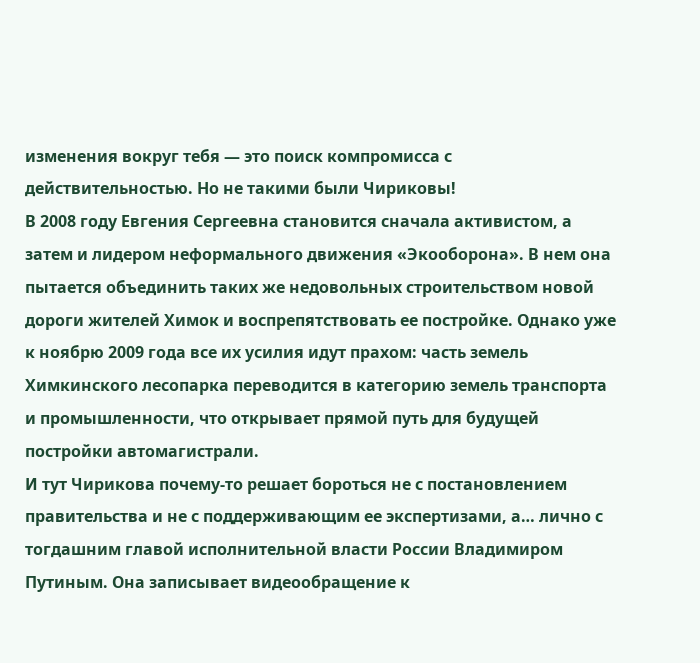изменения вокруг тебя — это поиск компромисса с действительностью. Но не такими были Чириковы!
В 2008 году Евгения Сергеевна становится сначала активистом, а затем и лидером неформального движения «Экооборона». В нем она пытается объединить таких же недовольных строительством новой дороги жителей Химок и воспрепятствовать ее постройке. Однако уже к ноябрю 2009 года все их усилия идут прахом: часть земель Химкинского лесопарка переводится в категорию земель транспорта и промышленности, что открывает прямой путь для будущей постройки автомагистрали.
И тут Чирикова почему-то решает бороться не с постановлением правительства и не с поддерживающим ее экспертизами, а… лично с тогдашним главой исполнительной власти России Владимиром Путиным. Она записывает видеообращение к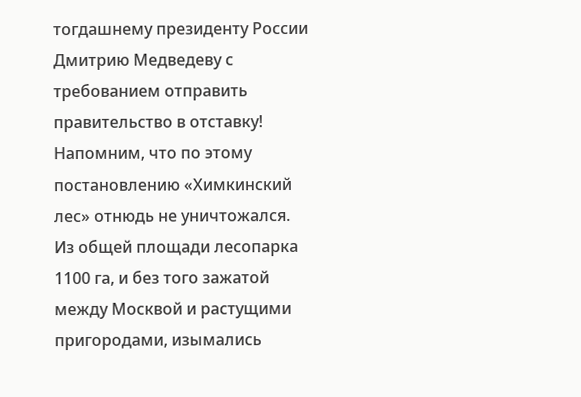тогдашнему президенту России Дмитрию Медведеву с требованием отправить правительство в отставку!
Напомним, что по этому постановлению «Химкинский лес» отнюдь не уничтожался. Из общей площади лесопарка 1100 га, и без того зажатой между Москвой и растущими пригородами, изымались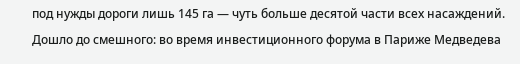под нужды дороги лишь 145 га — чуть больше десятой части всех насаждений.
Дошло до смешного: во время инвестиционного форума в Париже Медведева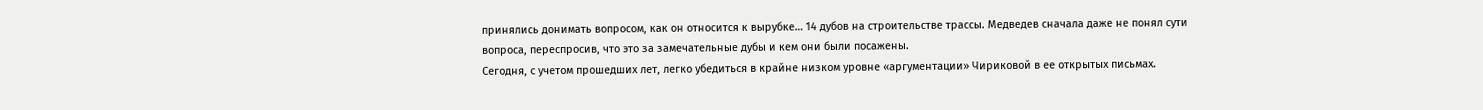принялись донимать вопросом, как он относится к вырубке… 14 дубов на строительстве трассы. Медведев сначала даже не понял сути вопроса, переспросив, что это за замечательные дубы и кем они были посажены.
Сегодня, с учетом прошедших лет, легко убедиться в крайне низком уровне «аргументации» Чириковой в ее открытых письмах.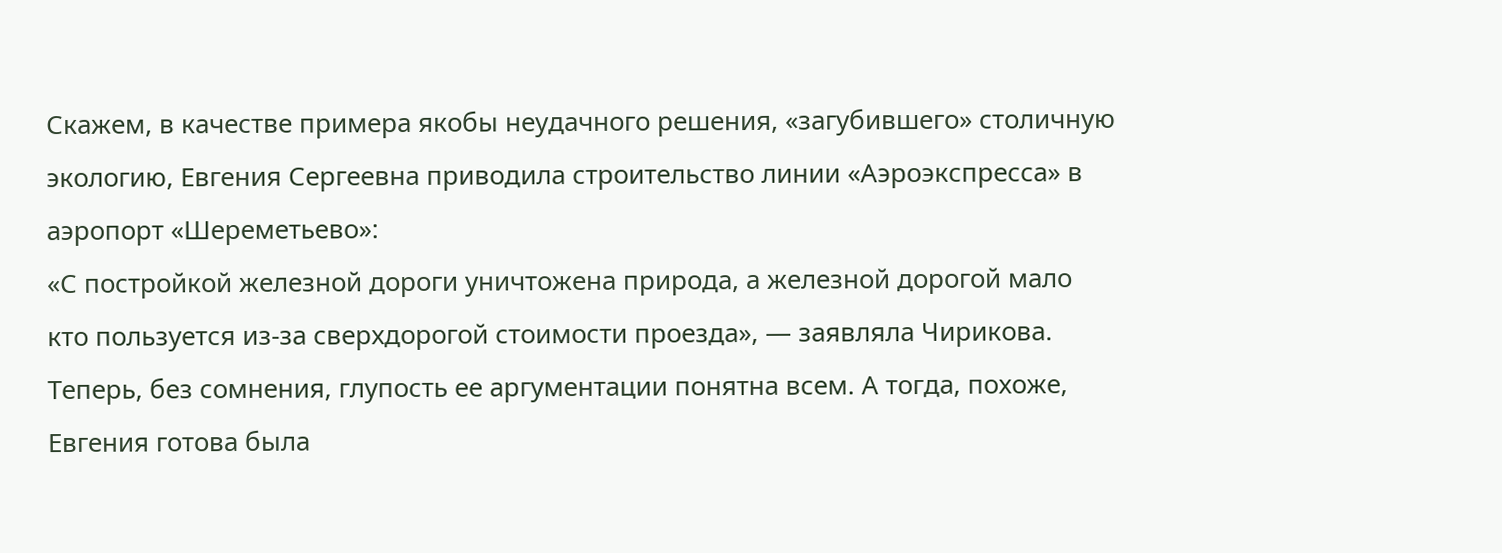Скажем, в качестве примера якобы неудачного решения, «загубившего» столичную экологию, Евгения Сергеевна приводила строительство линии «Аэроэкспресса» в аэропорт «Шереметьево»:
«С постройкой железной дороги уничтожена природа, а железной дорогой мало кто пользуется из-за сверхдорогой стоимости проезда», — заявляла Чирикова.
Теперь, без сомнения, глупость ее аргументации понятна всем. А тогда, похоже, Евгения готова была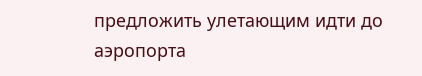предложить улетающим идти до аэропорта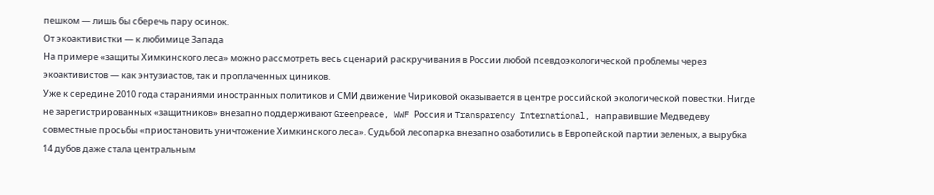пешком — лишь бы сберечь пару осинок.
От экоактивистки — к любимице Запада
На примере «защиты Химкинского леса» можно рассмотреть весь сценарий раскручивания в России любой псевдоэкологической проблемы через экоактивистов — как энтузиастов, так и проплаченных циников.
Уже к середине 2010 года стараниями иностранных политиков и СМИ движение Чириковой оказывается в центре российской экологической повестки. Нигде не зарегистрированных «защитников» внезапно поддерживают Greenpeace, WWF Россия и Transparency International, направившие Медведеву совместные просьбы «приостановить уничтожение Химкинского леса». Судьбой лесопарка внезапно озаботились в Европейской партии зеленых, а вырубка 14 дубов даже стала центральным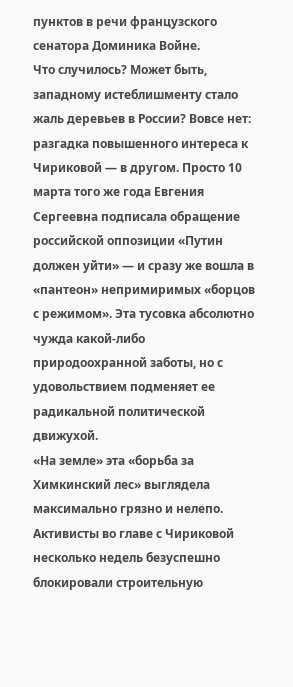пунктов в речи французского сенатора Доминика Войне.
Что случилось? Может быть, западному истеблишменту стало жаль деревьев в России? Вовсе нет: разгадка повышенного интереса к Чириковой — в другом. Просто 10 марта того же года Евгения Сергеевна подписала обращение российской оппозиции «Путин должен уйти» — и сразу же вошла в «пантеон» непримиримых «борцов с режимом». Эта тусовка абсолютно чужда какой-либо природоохранной заботы, но с удовольствием подменяет ее радикальной политической движухой.
«На земле» эта «борьба за Химкинский лес» выглядела максимально грязно и нелепо. Активисты во главе с Чириковой несколько недель безуспешно блокировали строительную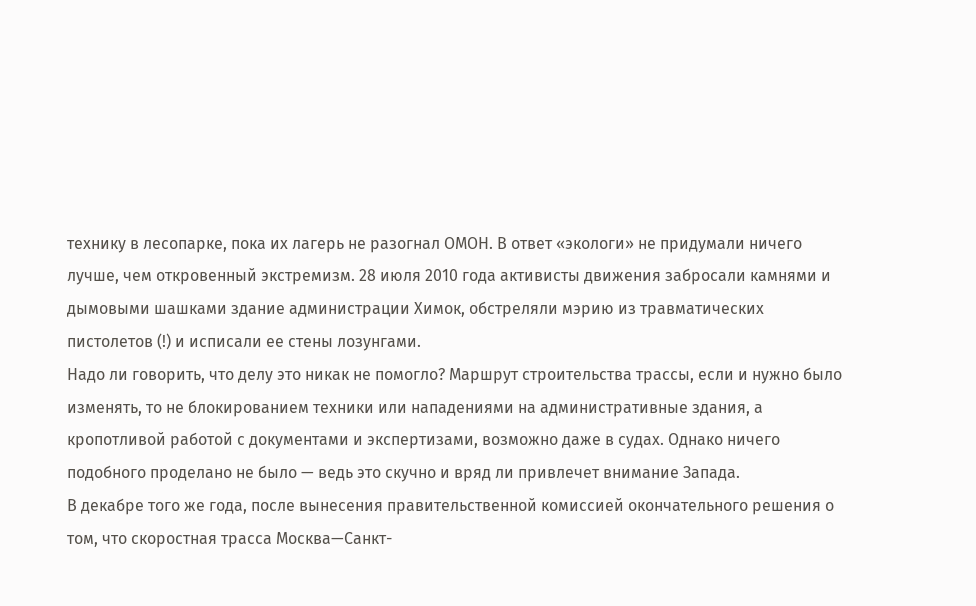технику в лесопарке, пока их лагерь не разогнал ОМОН. В ответ «экологи» не придумали ничего лучше, чем откровенный экстремизм. 28 июля 2010 года активисты движения забросали камнями и дымовыми шашками здание администрации Химок, обстреляли мэрию из травматических пистолетов (!) и исписали ее стены лозунгами.
Надо ли говорить, что делу это никак не помогло? Маршрут строительства трассы, если и нужно было изменять, то не блокированием техники или нападениями на административные здания, а кропотливой работой с документами и экспертизами, возможно даже в судах. Однако ничего подобного проделано не было — ведь это скучно и вряд ли привлечет внимание Запада.
В декабре того же года, после вынесения правительственной комиссией окончательного решения о том, что скоростная трасса Москва—Санкт-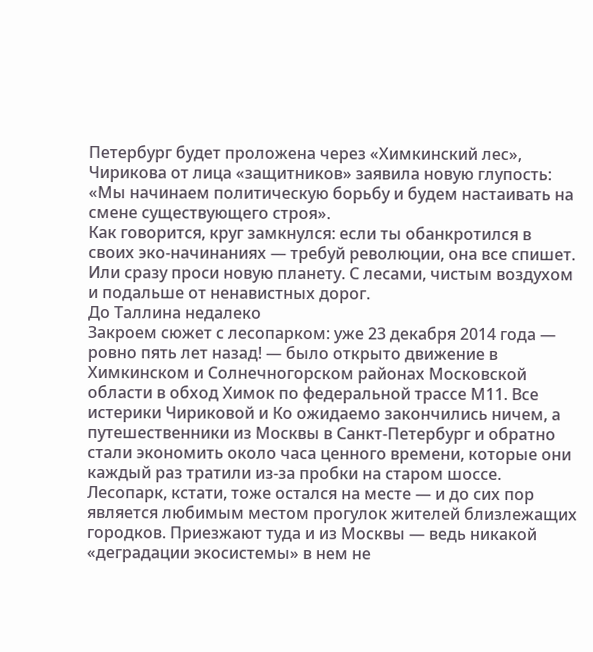Петербург будет проложена через «Химкинский лес», Чирикова от лица «защитников» заявила новую глупость:
«Мы начинаем политическую борьбу и будем настаивать на смене существующего строя».
Как говорится, круг замкнулся: если ты обанкротился в своих эко-начинаниях — требуй революции, она все спишет. Или сразу проси новую планету. С лесами, чистым воздухом и подальше от ненавистных дорог.
До Таллина недалеко
Закроем сюжет с лесопарком: уже 23 декабря 2014 года — ровно пять лет назад! — было открыто движение в Химкинском и Солнечногорском районах Московской области в обход Химок по федеральной трассе М11. Все истерики Чириковой и Ко ожидаемо закончились ничем, а путешественники из Москвы в Санкт-Петербург и обратно стали экономить около часа ценного времени, которые они каждый раз тратили из-за пробки на старом шоссе.
Лесопарк, кстати, тоже остался на месте — и до сих пор является любимым местом прогулок жителей близлежащих городков. Приезжают туда и из Москвы — ведь никакой «деградации экосистемы» в нем не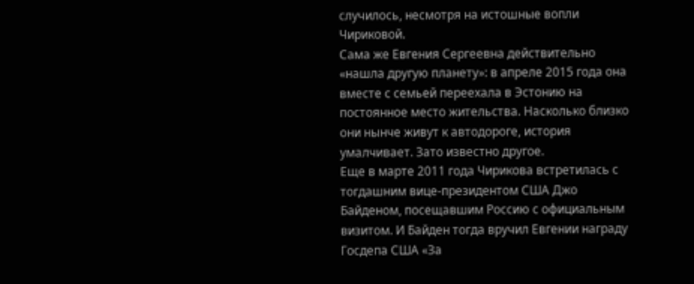случилось, несмотря на истошные вопли Чириковой.
Сама же Евгения Сергеевна действительно «нашла другую планету»: в апреле 2015 года она вместе с семьей переехала в Эстонию на постоянное место жительства. Насколько близко они нынче живут к автодороге, история умалчивает. Зато известно другое.
Еще в марте 2011 года Чирикова встретилась с тогдашним вице-президентом США Джо Байденом, посещавшим Россию с официальным визитом. И Байден тогда вручил Евгении награду Госдепа США «За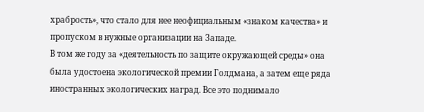храбрость», что стало для нее неофициальным «знаком качества» и пропуском в нужные организации на Западе.
В том же году за «деятельность по защите окружающей среды» она была удостоена экологической премии Голдмана, а затем еще ряда иностранных экологических наград. Все это поднимало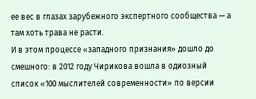ее вес в глазах зарубежного экспертного сообщества — а там хоть трава не расти.
И в этом процессе «западного признания» дошло до смешного: в 2012 году Чирикова вошла в одиозный список «100 мыслителей современности» по версии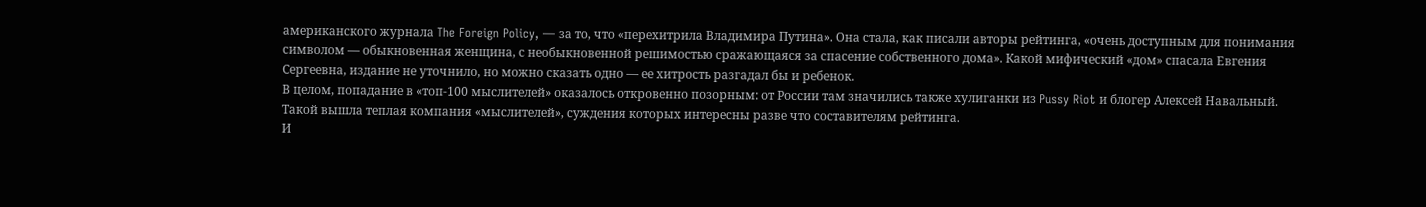американского журнала The Foreign Policy, — за то, что «перехитрила Владимира Путина». Она стала, как писали авторы рейтинга, «очень доступным для понимания символом — обыкновенная женщина, с необыкновенной решимостью сражающаяся за спасение собственного дома». Какой мифический «дом» спасала Евгения Сергеевна, издание не уточнило, но можно сказать одно — ее хитрость разгадал бы и ребенок.
В целом, попадание в «топ-100 мыслителей» оказалось откровенно позорным: от России там значились также хулиганки из Pussy Riot и блогер Алексей Навальный. Такой вышла теплая компания «мыслителей», суждения которых интересны разве что составителям рейтинга.
И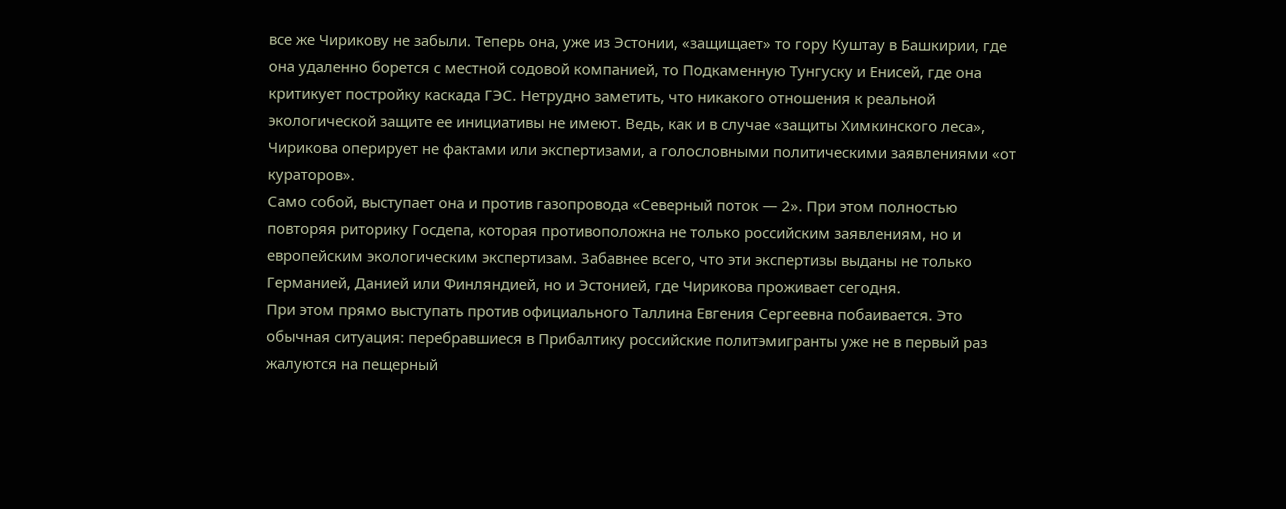все же Чирикову не забыли. Теперь она, уже из Эстонии, «защищает» то гору Куштау в Башкирии, где она удаленно борется с местной содовой компанией, то Подкаменную Тунгуску и Енисей, где она критикует постройку каскада ГЭС. Нетрудно заметить, что никакого отношения к реальной экологической защите ее инициативы не имеют. Ведь, как и в случае «защиты Химкинского леса», Чирикова оперирует не фактами или экспертизами, а голословными политическими заявлениями «от кураторов».
Само собой, выступает она и против газопровода «Северный поток — 2». При этом полностью повторяя риторику Госдепа, которая противоположна не только российским заявлениям, но и европейским экологическим экспертизам. Забавнее всего, что эти экспертизы выданы не только Германией, Данией или Финляндией, но и Эстонией, где Чирикова проживает сегодня.
При этом прямо выступать против официального Таллина Евгения Сергеевна побаивается. Это обычная ситуация: перебравшиеся в Прибалтику российские политэмигранты уже не в первый раз жалуются на пещерный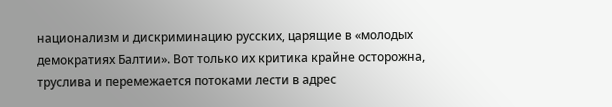национализм и дискриминацию русских, царящие в «молодых демократиях Балтии». Вот только их критика крайне осторожна, труслива и перемежается потоками лести в адрес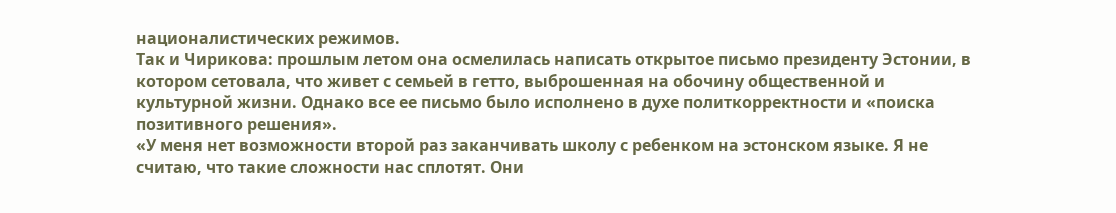националистических режимов.
Так и Чирикова: прошлым летом она осмелилась написать открытое письмо президенту Эстонии, в котором сетовала, что живет с семьей в гетто, выброшенная на обочину общественной и культурной жизни. Однако все ее письмо было исполнено в духе политкорректности и «поиска позитивного решения».
«У меня нет возможности второй раз заканчивать школу с ребенком на эстонском языке. Я не считаю, что такие сложности нас сплотят. Они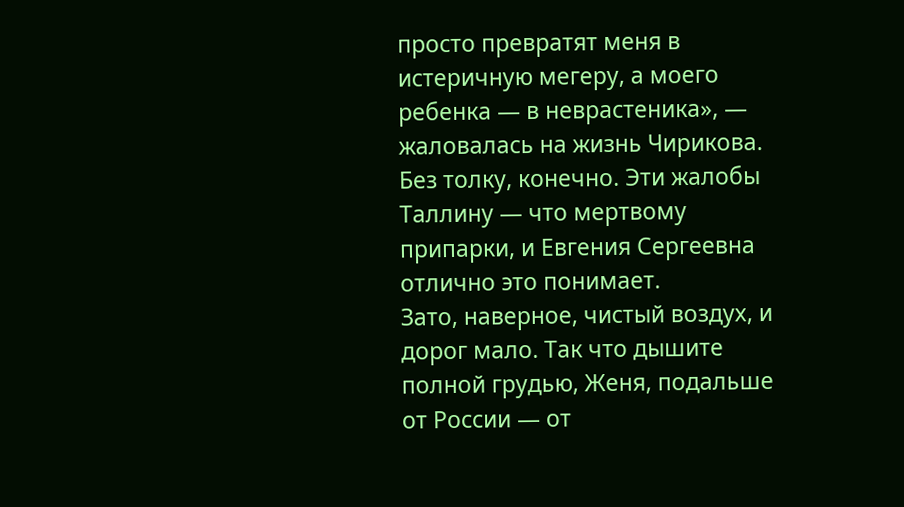просто превратят меня в истеричную мегеру, а моего ребенка — в неврастеника», — жаловалась на жизнь Чирикова.
Без толку, конечно. Эти жалобы Таллину — что мертвому припарки, и Евгения Сергеевна отлично это понимает.
Зато, наверное, чистый воздух, и дорог мало. Так что дышите полной грудью, Женя, подальше от России — от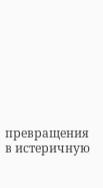превращения в истеричную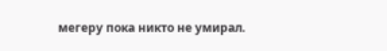мегеру пока никто не умирал.